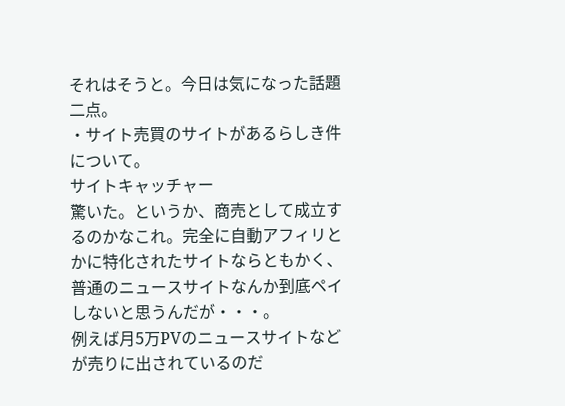それはそうと。今日は気になった話題二点。
・サイト売買のサイトがあるらしき件について。
サイトキャッチャー
驚いた。というか、商売として成立するのかなこれ。完全に自動アフィリとかに特化されたサイトならともかく、普通のニュースサイトなんか到底ペイしないと思うんだが・・・。
例えば月5万PVのニュースサイトなどが売りに出されているのだ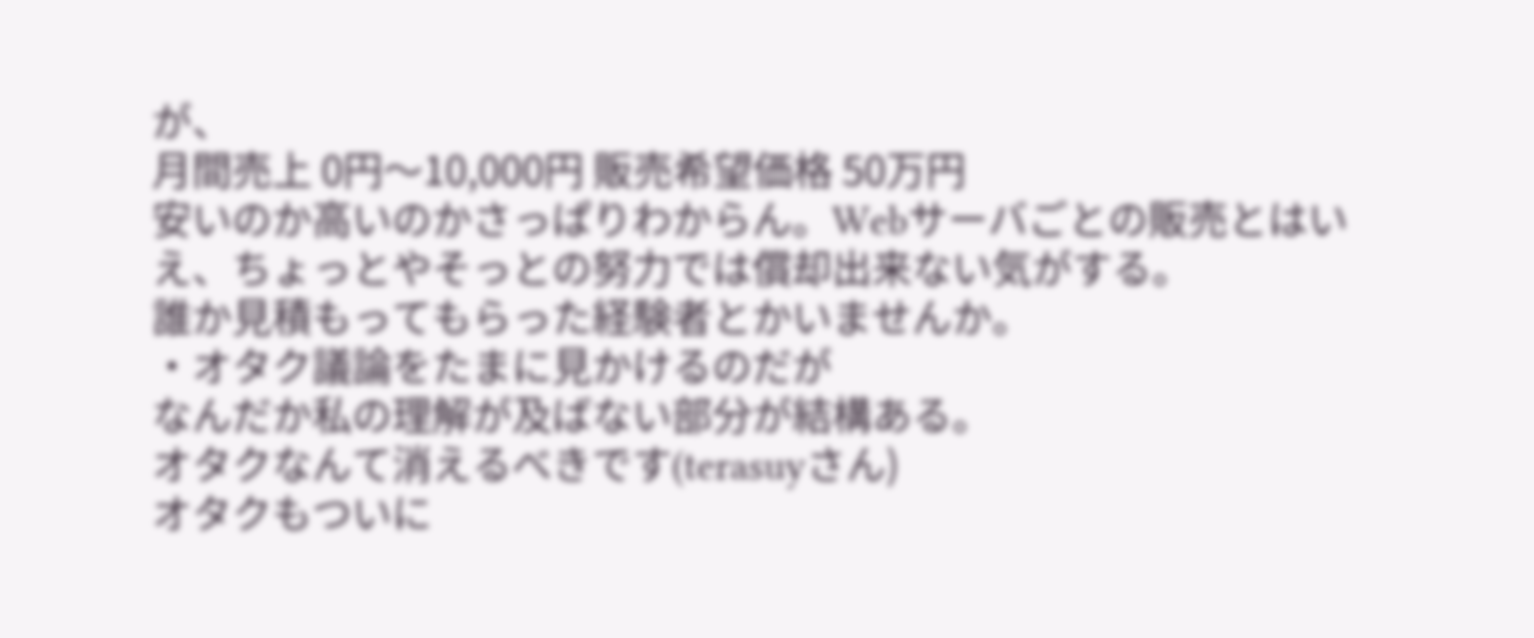が、
月間売上 0円〜10,000円 販売希望価格 50万円
安いのか高いのかさっぱりわからん。Webサーバごとの販売とはいえ、ちょっとやそっとの努力では償却出来ない気がする。
誰か見積もってもらった経験者とかいませんか。
・オタク議論をたまに見かけるのだが
なんだか私の理解が及ばない部分が結構ある。
オタクなんて消えるべきです(terasuyさん)
オタクもついに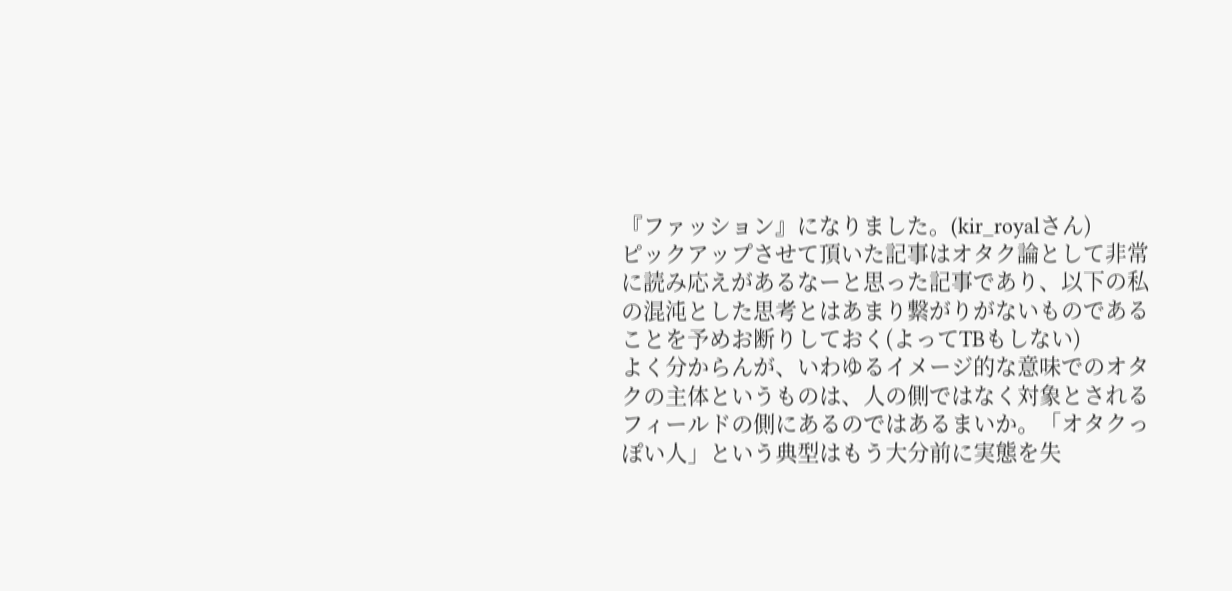『ファッション』になりました。(kir_royalさん)
ピックアップさせて頂いた記事はオタク論として非常に読み応えがあるなーと思った記事であり、以下の私の混沌とした思考とはあまり繋がりがないものであることを予めお断りしておく(よってTBもしない)
よく分からんが、いわゆるイメージ的な意味でのオタクの主体というものは、人の側ではなく対象とされるフィールドの側にあるのではあるまいか。「オタクっぽい人」という典型はもう大分前に実態を失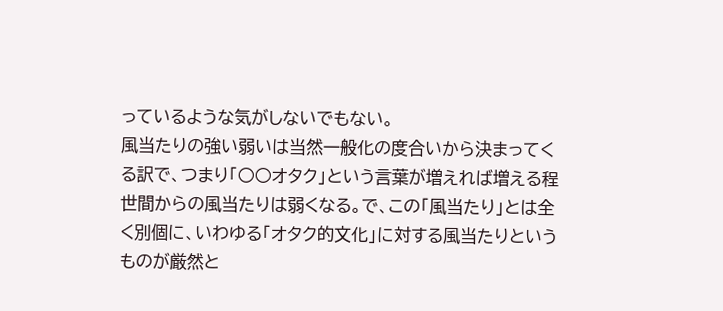っているような気がしないでもない。
風当たりの強い弱いは当然一般化の度合いから決まってくる訳で、つまり「○○オタク」という言葉が増えれば増える程世間からの風当たりは弱くなる。で、この「風当たり」とは全く別個に、いわゆる「オタク的文化」に対する風当たりというものが厳然と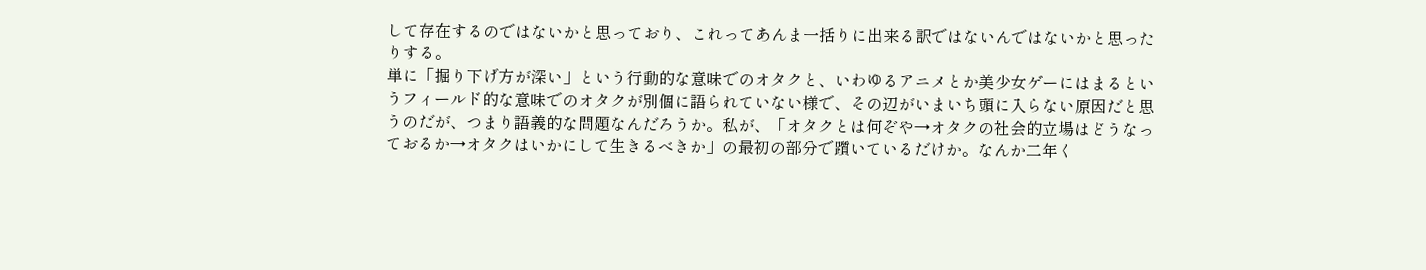して存在するのではないかと思っており、これってあんま一括りに出来る訳ではないんではないかと思ったりする。
単に「掘り下げ方が深い」という行動的な意味でのオタクと、いわゆるアニメとか美少女ゲーにはまるというフィールド的な意味でのオタクが別個に語られていない様で、その辺がいまいち頭に入らない原因だと思うのだが、つまり語義的な問題なんだろうか。私が、「オタクとは何ぞや→オタクの社会的立場はどうなっておるか→オタクはいかにして生きるべきか」の最初の部分で躓いているだけか。なんか二年く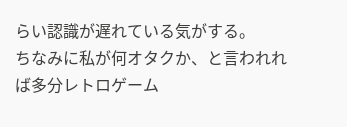らい認識が遅れている気がする。
ちなみに私が何オタクか、と言われれば多分レトロゲーム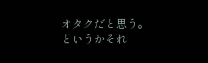オタクだと思う。というかそれ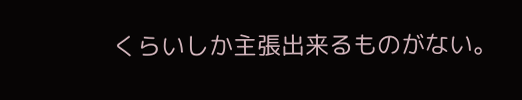くらいしか主張出来るものがない。